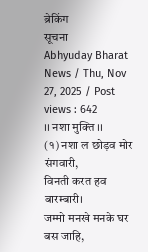ब्रेकिंग
सूचना
Abhyuday Bharat News / Thu, Nov 27, 2025 / Post views : 642
।। नशा मुक्ति ।।
(१) नशा ल छोड़व मोर संगवारी,
विनती करत हव बारम्बारी।
जम्मो मनखे मनके घर बस जाहि,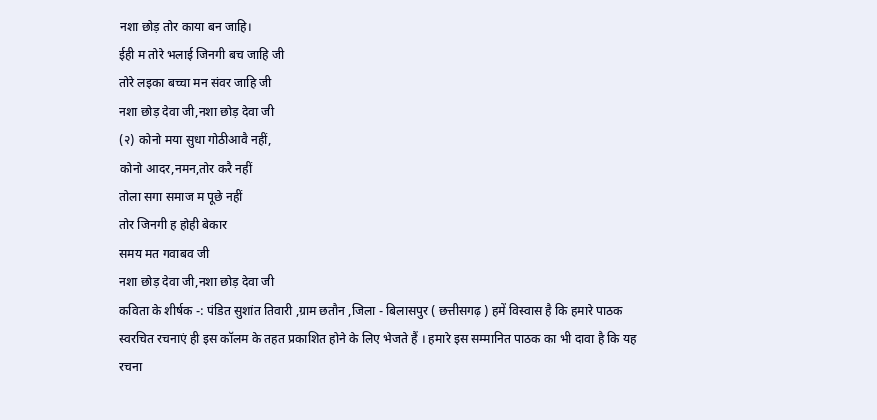नशा छोड़ तोर काया बन जाहि।
ईही म तोरे भलाई जिनगी बच जाहि जी
तोरे लइका बच्चा मन संवर जाहि जी
नशा छोड़ देवा जी,नशा छोड़ देवा जी
(२) कोनो मया सुधा गोठीआवै नहीं,
कोनो आदर,नमन,तोर करै नहीं
तोला सगा समाज म पूछे नहीं
तोर जिनगी ह होही बेकार
समय मत गवाबव जी
नशा छोड़ देवा जी,नशा छोड़ देवा जी
कविता के शीर्षक -: पंडित सुशांत तिवारी ,ग्राम छतौन ,जिला - बिलासपुर ( छत्तीसगढ़ ) हमें विस्वास है कि हमारे पाठक स्वरचित रचनाएं ही इस कॉलम के तहत प्रकाशित होने के लिए भेजते हैं । हमारे इस सम्मानित पाठक का भी दावा है कि यह रचना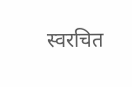स्वरचित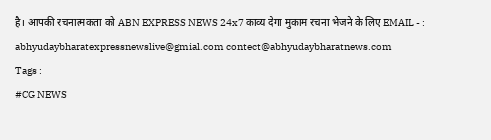है। आपकी रचनात्मकता को ABN EXPRESS NEWS 24x7 काव्य देगा मुकाम रचना भेजने के लिए EMAIL - : abhyudaybharatexpressnewslive@gmial.com contect@abhyudaybharatnews.com
Tags :
#CG NEWS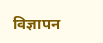विज्ञापन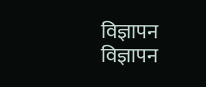विज्ञापन
विज्ञापन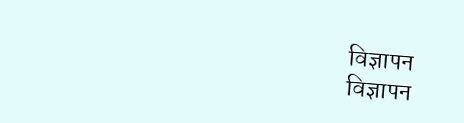विज्ञापन
विज्ञापन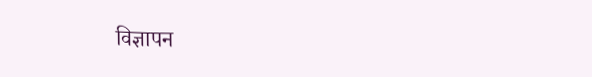विज्ञापन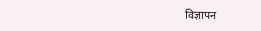विज्ञापन